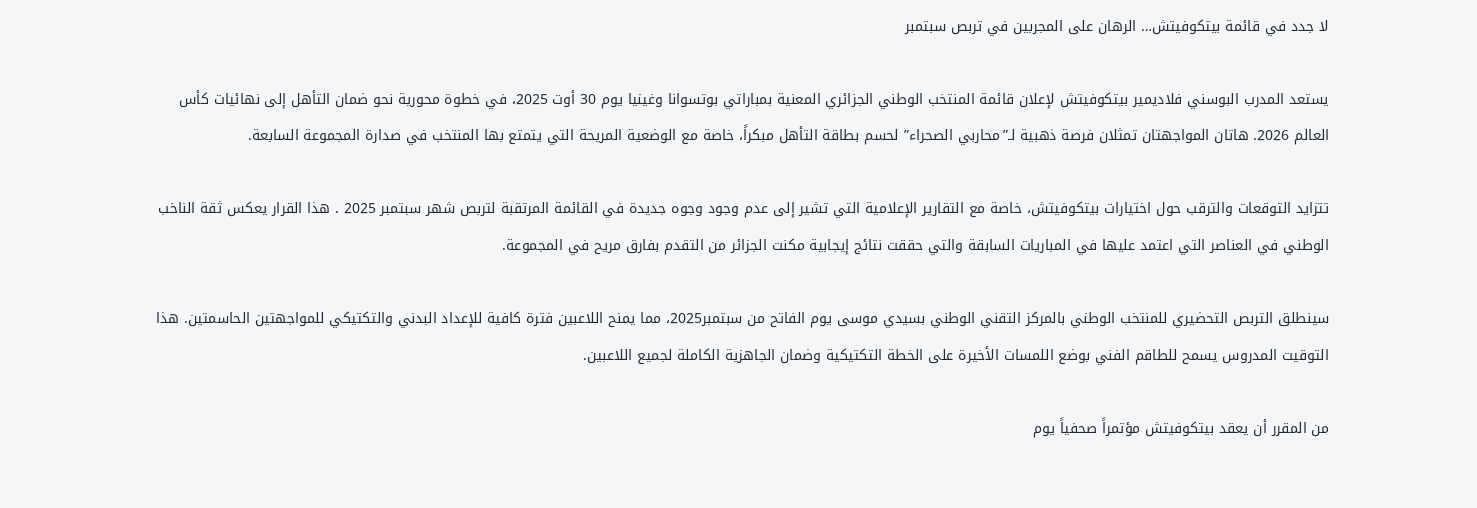لا جدد في قائمة بيتكوفيتش… الرهان على المجربين في تربص سبتمبر

يستعد المدرب البوسني فلاديمير بيتكوفيتش لإعلان قائمة المنتخب الوطني الجزائري المعنية بمباراتي بوتسوانا وغينيا يوم 30 أوت 2025، في خطوة محورية نحو ضمان التأهل إلى نهائيات كأس العالم 2026. هاتان المواجهتان تمثلان فرصة ذهبية لـ”محاربي الصحراء” لحسم بطاقة التأهل مبكراً، خاصة مع الوضعية المريحة التي يتمتع بها المنتخب في صدارة المجموعة السابعة.

تتزايد التوقعات والترقب حول اختيارات بيتكوفيتش، خاصة مع التقارير الإعلامية التي تشير إلى عدم وجود وجوه جديدة في القائمة المرتقبة لتربص شهر سبتمبر 2025 . هذا القرار يعكس ثقة الناخب الوطني في العناصر التي اعتمد عليها في المباريات السابقة والتي حققت نتائج إيجابية مكنت الجزائر من التقدم بفارق مريح في المجموعة.

سينطلق التربص التحضيري للمنتخب الوطني بالمركز التقني الوطني بسيدي موسى يوم الفاتح من سبتمبر2025، مما يمنح اللاعبين فترة كافية للإعداد البدني والتكتيكي للمواجهتين الحاسمتين. هذا التوقيت المدروس يسمح للطاقم الفني بوضع اللمسات الأخيرة على الخطة التكتيكية وضمان الجاهزية الكاملة لجميع اللاعبين.

من المقرر أن يعقد بيتكوفيتش مؤتمراً صحفياً يوم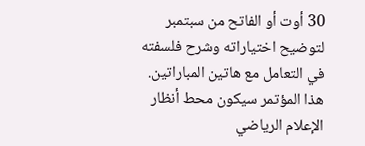30 أوت أو الفاتح من سبتمبر لتوضيح اختياراته وشرح فلسفته في التعامل مع هاتين المباراتين. هذا المؤتمر سيكون محط أنظار الإعلام الرياضي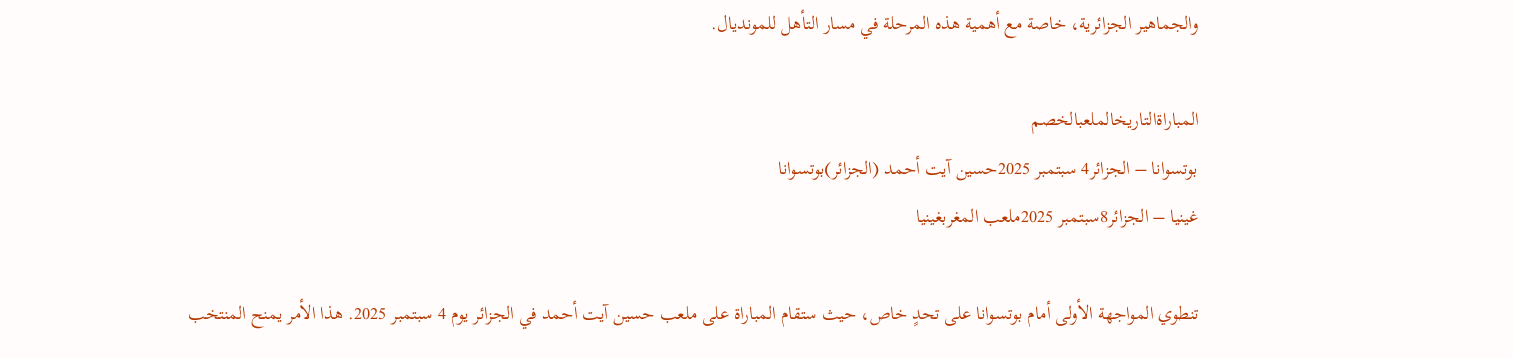والجماهير الجزائرية، خاصة مع أهمية هذه المرحلة في مسار التأهل للمونديال.

المباراةالتاريخالملعبالخصم
بوتسوانا – الجزائر4 سبتمبر 2025حسين آيت أحمد (الجزائر)بوتسوانا
غينيا – الجزائر8سبتمبر 2025ملعب المغربغينيا

تنطوي المواجهة الأولى أمام بوتسوانا على تحدٍ خاص، حيث ستقام المباراة على ملعب حسين آيت أحمد في الجزائر يوم 4 سبتمبر 2025. هذا الأمر يمنح المنتخب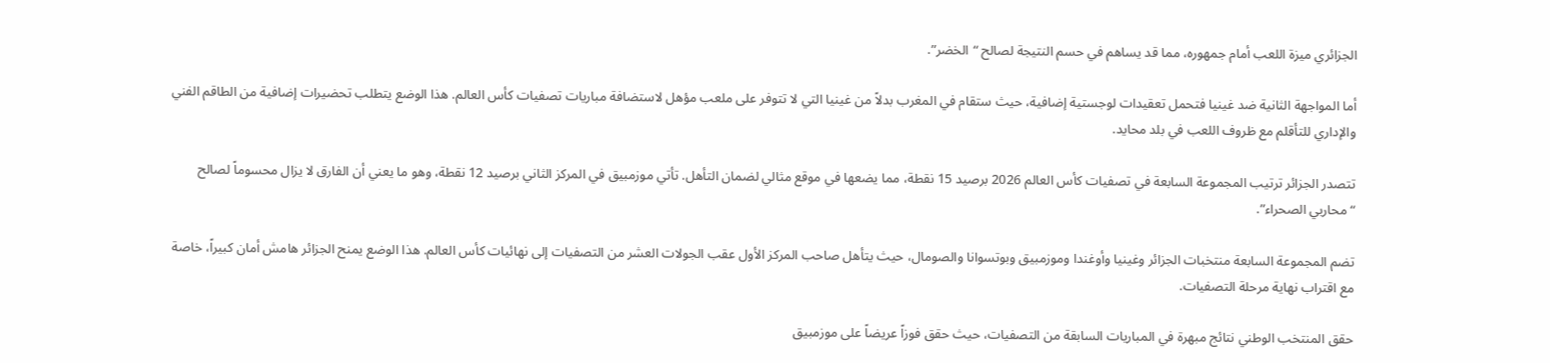الجزائري ميزة اللعب أمام جمهوره، مما قد يساهم في حسم النتيجة لصالح “الخضر”.

أما المواجهة الثانية ضد غينيا فتحمل تعقيدات لوجستية إضافية، حيث ستقام في المغرب بدلاً من غينيا التي لا تتوفر على ملعب مؤهل لاستضافة مباريات تصفيات كأس العالم. هذا الوضع يتطلب تحضيرات إضافية من الطاقم الفني والإداري للتأقلم مع ظروف اللعب في بلد محايد.

تتصدر الجزائر ترتيب المجموعة السابعة في تصفيات كأس العالم 2026 برصيد 15 نقطة، مما يضعها في موقع مثالي لضمان التأهل. تأتي موزمبيق في المركز الثاني برصيد 12 نقطة، وهو ما يعني أن الفارق لا يزال محسوماً لصالح “محاربي الصحراء”.

تضم المجموعة السابعة منتخبات الجزائر وغينيا وأوغندا وموزمبيق وبوتسوانا والصومال، حيث يتأهل صاحب المركز الأول عقب الجولات العشر من التصفيات إلى نهائيات كأس العالم. هذا الوضع يمنح الجزائر هامش أمان كبيراً، خاصة مع اقتراب نهاية مرحلة التصفيات.

حقق المنتخب الوطني نتائج مبهرة في المباريات السابقة من التصفيات، حيث حقق فوزاً عريضاً على موزمبيق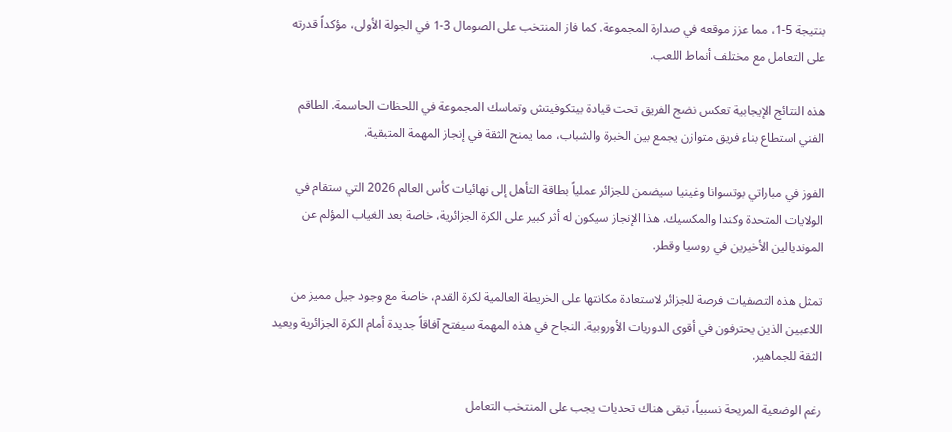بنتيجة 5-1، مما عزز موقعه في صدارة المجموعة. كما فاز المنتخب على الصومال 3-1 في الجولة الأولى، مؤكداً قدرته على التعامل مع مختلف أنماط اللعب.

هذه النتائج الإيجابية تعكس نضج الفريق تحت قيادة بيتكوفيتش وتماسك المجموعة في اللحظات الحاسمة. الطاقم الفني استطاع بناء فريق متوازن يجمع بين الخبرة والشباب، مما يمنح الثقة في إنجاز المهمة المتبقية.

الفوز في مباراتي بوتسوانا وغينيا سيضمن للجزائر عملياً بطاقة التأهل إلى نهائيات كأس العالم 2026 التي ستقام في الولايات المتحدة وكندا والمكسيك. هذا الإنجاز سيكون له أثر كبير على الكرة الجزائرية، خاصة بعد الغياب المؤلم عن المونديالين الأخيرين في روسيا وقطر.

تمثل هذه التصفيات فرصة للجزائر لاستعادة مكانتها على الخريطة العالمية لكرة القدم، خاصة مع وجود جيل مميز من اللاعبين الذين يحترفون في أقوى الدوريات الأوروبية. النجاح في هذه المهمة سيفتح آفاقاً جديدة أمام الكرة الجزائرية ويعيد الثقة للجماهير.

رغم الوضعية المريحة نسبياً، تبقى هناك تحديات يجب على المنتخب التعامل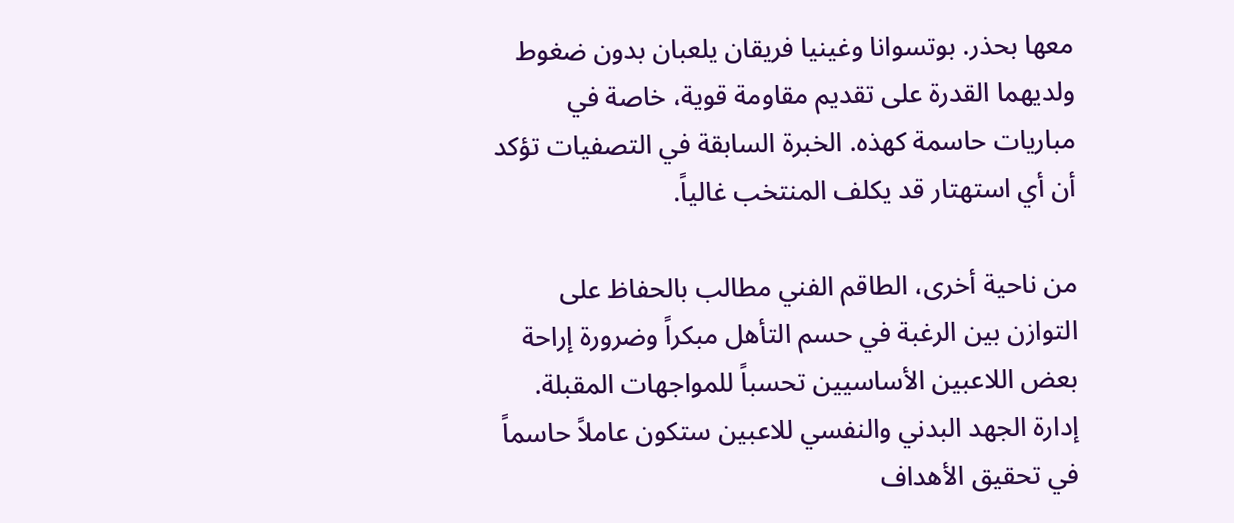معها بحذر. بوتسوانا وغينيا فريقان يلعبان بدون ضغوط ولديهما القدرة على تقديم مقاومة قوية، خاصة في مباريات حاسمة كهذه. الخبرة السابقة في التصفيات تؤكد أن أي استهتار قد يكلف المنتخب غالياً.

من ناحية أخرى، الطاقم الفني مطالب بالحفاظ على التوازن بين الرغبة في حسم التأهل مبكراً وضرورة إراحة بعض اللاعبين الأساسيين تحسباً للمواجهات المقبلة. إدارة الجهد البدني والنفسي للاعبين ستكون عاملاً حاسماً في تحقيق الأهداف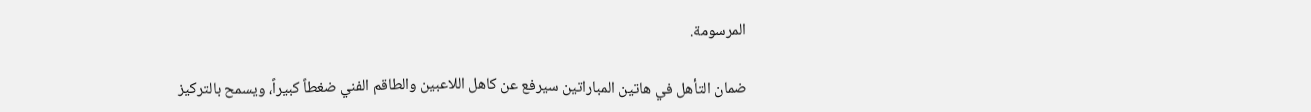المرسومة.

ضمان التأهل في هاتين المباراتين سيرفع عن كاهل اللاعبين والطاقم الفني ضغطاً كبيراً، ويسمح بالتركيز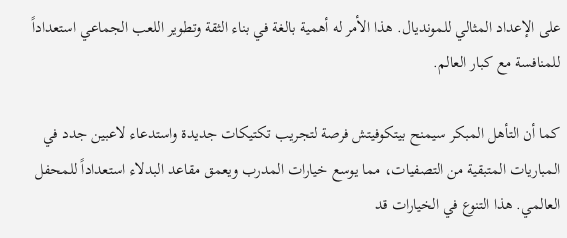على الإعداد المثالي للمونديال. هذا الأمر له أهمية بالغة في بناء الثقة وتطوير اللعب الجماعي استعداداً للمنافسة مع كبار العالم.

كما أن التأهل المبكر سيمنح بيتكوفيتش فرصة لتجريب تكتيكات جديدة واستدعاء لاعبين جدد في المباريات المتبقية من التصفيات، مما يوسع خيارات المدرب ويعمق مقاعد البدلاء استعداداً للمحفل العالمي. هذا التنوع في الخيارات قد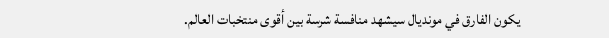يكون الفارق في مونديال سيشهد منافسة شرسة بين أقوى منتخبات العالم.